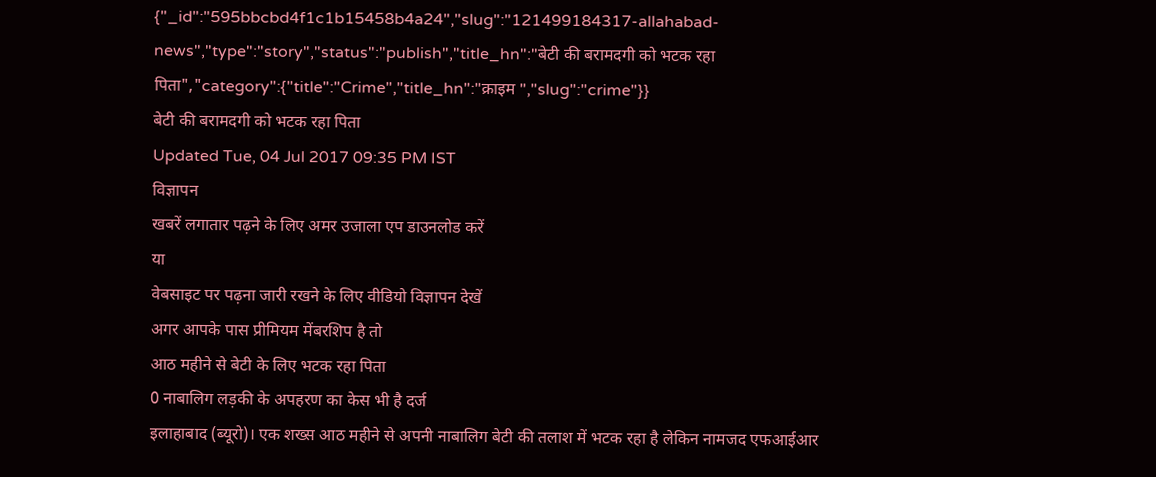{"_id":"595bbcbd4f1c1b15458b4a24","slug":"121499184317-allahabad-news","type":"story","status":"publish","title_hn":"बेटी की बरामदगी को भटक रहा पिता","category":{"title":"Crime","title_hn":"क्राइम ","slug":"crime"}}
बेटी की बरामदगी को भटक रहा पिता
Updated Tue, 04 Jul 2017 09:35 PM IST
विज्ञापन
खबरें लगातार पढ़ने के लिए अमर उजाला एप डाउनलोड करें
या
वेबसाइट पर पढ़ना जारी रखने के लिए वीडियो विज्ञापन देखें
अगर आपके पास प्रीमियम मेंबरशिप है तो
आठ महीने से बेटी के लिए भटक रहा पिता
0 नाबालिग लड़की के अपहरण का केस भी है दर्ज
इलाहाबाद (ब्यूरो)। एक शख्स आठ महीने से अपनी नाबालिग बेटी की तलाश में भटक रहा है लेकिन नामजद एफआईआर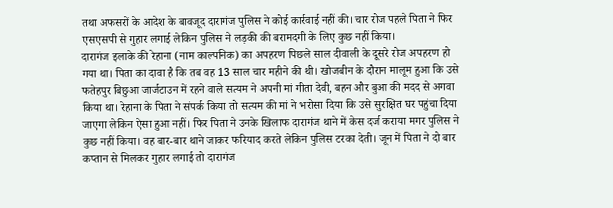तथा अफसरों के आदेश के बावजूद दारागंज पुलिस ने कोई कार्रवाई नहीं की। चार रोज पहले पिता ने फिर एसएसपी से गुहार लगाई लेकिन पुलिस ने लड़की की बरामदगी के लिए कुछ नहीं किया।
दारागंज इलाके की रेहाना (नाम काल्पनिक) का अपहरण पिछले साल दीवाली के दूसरे रोज अपहरण हो गया था। पिता का दावा है कि तब वह 13 साल चार महीने की थी। खोजबीन के दौरान मालूम हुआ कि उसे फतेहपुर बिछुआ जार्जटाउन में रहने वाले सत्यम ने अपनी मां गीता देवी, बहन और बुआ की मदद से अगवा किया था। रेहाना के पिता ने संपर्क किया तो सत्यम की मां ने भरोसा दिया कि उसे सुरक्षित घर पहुंचा दिया जाएगा लेकिन ऐसा हुआ नहीं। फिर पिता ने उनके खिलाफ दारागंज थाने में केस दर्ज कराया मगर पुलिस ने कुछ नहीं किया। वह बार-बार थाने जाकर फरियाद करते लेकिन पुलिस टरका देती। जून में पिता ने दो बार कप्तान से मिलकर गुहार लगाई तो दारागंज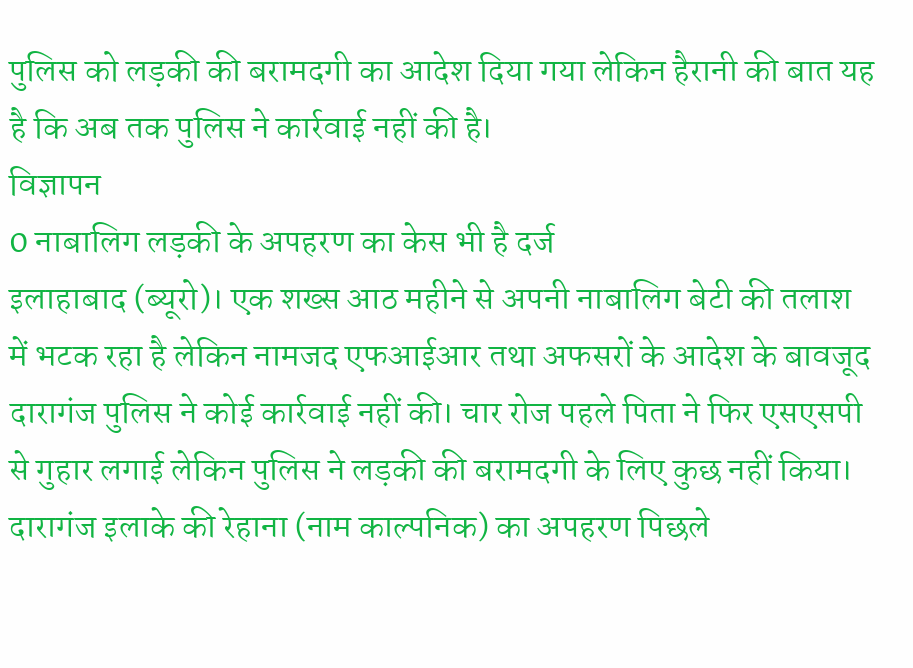पुलिस को लड़की की बरामदगी का आदेश दिया गया लेकिन हैरानी की बात यह है कि अब तक पुलिस ने कार्रवाई नहीं की है।
विज्ञापन
0 नाबालिग लड़की के अपहरण का केस भी है दर्ज
इलाहाबाद (ब्यूरो)। एक शख्स आठ महीने से अपनी नाबालिग बेटी की तलाश में भटक रहा है लेकिन नामजद एफआईआर तथा अफसरों के आदेश के बावजूद दारागंज पुलिस ने कोई कार्रवाई नहीं की। चार रोज पहले पिता ने फिर एसएसपी से गुहार लगाई लेकिन पुलिस ने लड़की की बरामदगी के लिए कुछ नहीं किया।
दारागंज इलाके की रेहाना (नाम काल्पनिक) का अपहरण पिछले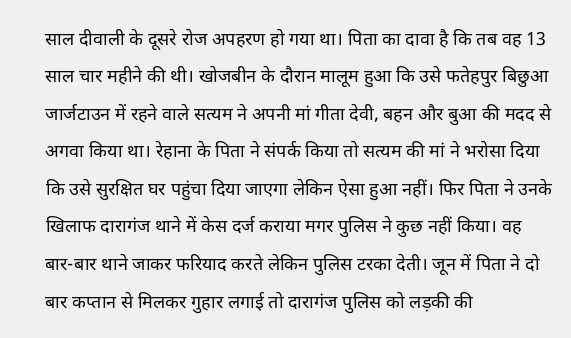साल दीवाली के दूसरे रोज अपहरण हो गया था। पिता का दावा है कि तब वह 13 साल चार महीने की थी। खोजबीन के दौरान मालूम हुआ कि उसे फतेहपुर बिछुआ जार्जटाउन में रहने वाले सत्यम ने अपनी मां गीता देवी, बहन और बुआ की मदद से अगवा किया था। रेहाना के पिता ने संपर्क किया तो सत्यम की मां ने भरोसा दिया कि उसे सुरक्षित घर पहुंचा दिया जाएगा लेकिन ऐसा हुआ नहीं। फिर पिता ने उनके खिलाफ दारागंज थाने में केस दर्ज कराया मगर पुलिस ने कुछ नहीं किया। वह बार-बार थाने जाकर फरियाद करते लेकिन पुलिस टरका देती। जून में पिता ने दो बार कप्तान से मिलकर गुहार लगाई तो दारागंज पुलिस को लड़की की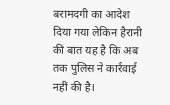बरामदगी का आदेश दिया गया लेकिन हैरानी की बात यह है कि अब तक पुलिस ने कार्रवाई नहीं की है।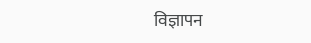विज्ञापन